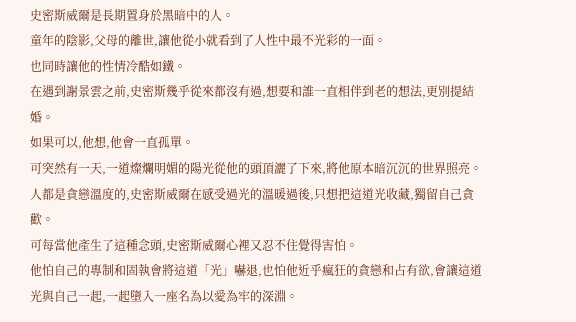史密斯威爾是長期置身於黑暗中的人。
童年的陰影,父母的離世,讓他從小就看到了人性中最不光彩的一面。
也同時讓他的性情冷酷如鐵。
在遇到謝景雲之前,史密斯幾乎從來都沒有過,想要和誰一直相伴到老的想法,更別提結婚。
如果可以,他想,他會一直孤單。
可突然有一天,一道燦爛明媚的陽光從他的頭頂灑了下來,將他原本暗沉沉的世界照亮。
人都是貪戀溫度的,史密斯威爾在感受過光的溫暖過後,只想把這道光收藏,獨留自己貪歡。
可每當他產生了這種念頭,史密斯威爾心裡又忍不住覺得害怕。
他怕自己的專制和固執會將這道「光」嚇退,也怕他近乎瘋狂的貪戀和占有欲,會讓這道光與自己一起,一起墮入一座名為以愛為牢的深淵。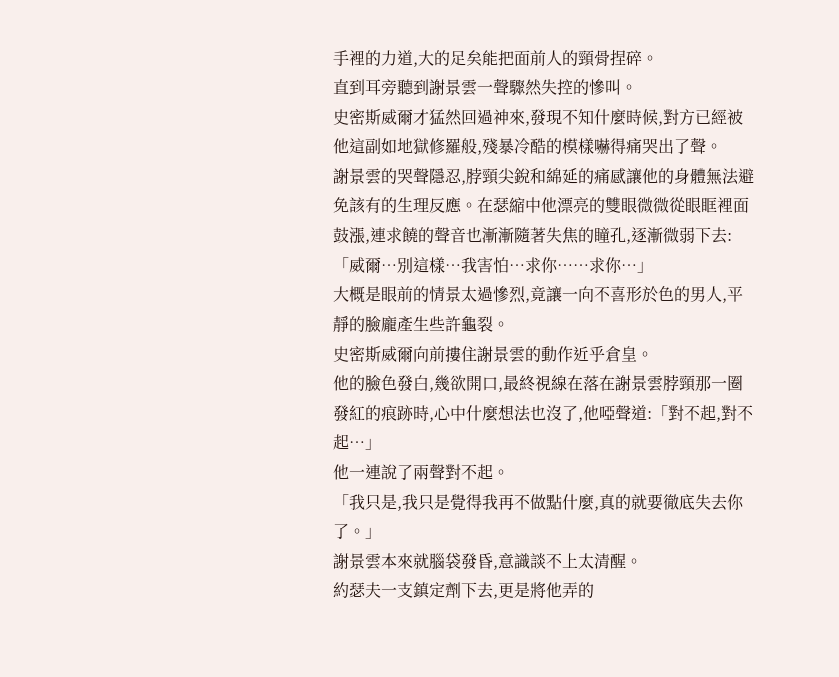手裡的力道,大的足矣能把面前人的頸骨捏碎。
直到耳旁聽到謝景雲一聲驟然失控的慘叫。
史密斯威爾才猛然回過神來,發現不知什麼時候,對方已經被他這副如地獄修羅般,殘暴冷酷的模樣嚇得痛哭出了聲。
謝景雲的哭聲隱忍,脖頸尖銳和綿延的痛感讓他的身體無法避免該有的生理反應。在瑟縮中他漂亮的雙眼微微從眼眶裡面鼓漲,連求饒的聲音也漸漸隨著失焦的瞳孔,逐漸微弱下去:「威爾…別這樣…我害怕…求你……求你…」
大概是眼前的情景太過慘烈,竟讓一向不喜形於色的男人,平靜的臉龐產生些許龜裂。
史密斯威爾向前摟住謝景雲的動作近乎倉皇。
他的臉色發白,幾欲開口,最終視線在落在謝景雲脖頸那一圈發紅的痕跡時,心中什麼想法也沒了,他啞聲道:「對不起,對不起…」
他一連說了兩聲對不起。
「我只是,我只是覺得我再不做點什麼,真的就要徹底失去你了。」
謝景雲本來就腦袋發昏,意識談不上太清醒。
約瑟夫一支鎮定劑下去,更是將他弄的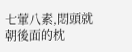七葷八素,悶頭就朝後面的枕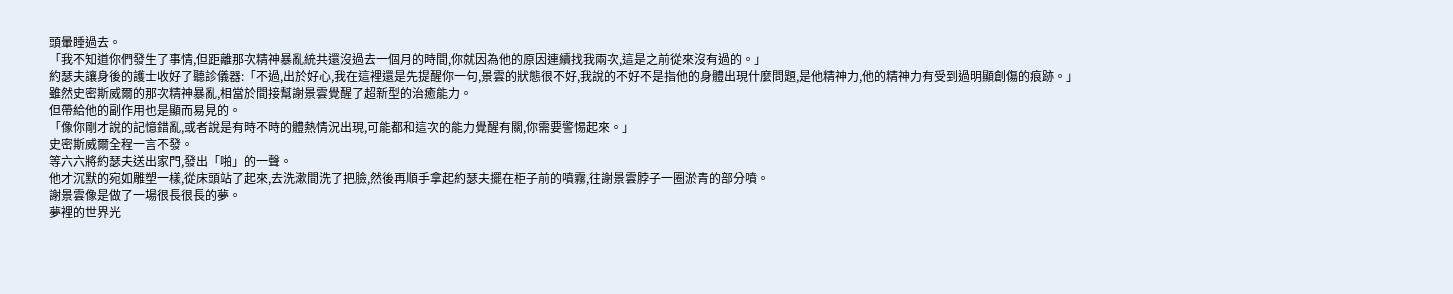頭暈睡過去。
「我不知道你們發生了事情,但距離那次精神暴亂統共還沒過去一個月的時間,你就因為他的原因連續找我兩次,這是之前從來沒有過的。」
約瑟夫讓身後的護士收好了聽診儀器:「不過,出於好心,我在這裡還是先提醒你一句,景雲的狀態很不好,我說的不好不是指他的身體出現什麼問題,是他精神力,他的精神力有受到過明顯創傷的痕跡。」
雖然史密斯威爾的那次精神暴亂,相當於間接幫謝景雲覺醒了超新型的治癒能力。
但帶給他的副作用也是顯而易見的。
「像你剛才說的記憶錯亂,或者說是有時不時的體熱情況出現,可能都和這次的能力覺醒有關,你需要警惕起來。」
史密斯威爾全程一言不發。
等六六將約瑟夫送出家門,發出「啪」的一聲。
他才沉默的宛如雕塑一樣,從床頭站了起來,去洗漱間洗了把臉,然後再順手拿起約瑟夫擺在柜子前的噴霧,往謝景雲脖子一圈淤青的部分噴。
謝景雲像是做了一場很長很長的夢。
夢裡的世界光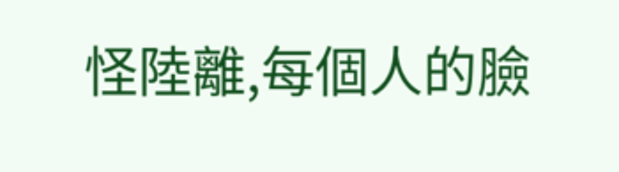怪陸離,每個人的臉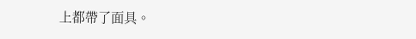上都帶了面具。